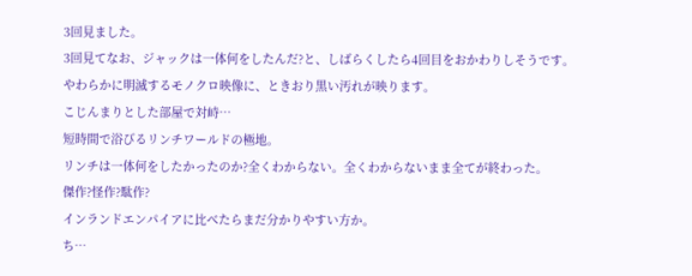3回見ました。
3回見てなお、ジャックは一体何をしたんだ?と、しばらくしたら4回目をおかわりしそうです。
やわらかに明滅するモノクロ映像に、ときおり黒い汚れが映ります。
こじんまりとした部屋で対峙…
短時間で浴びるリンチワールドの極地。
リンチは一体何をしたかったのか?全くわからない。全くわからないまま全てが終わった。
傑作?怪作?駄作?
インランドエンパイアに比べたらまだ分かりやすい方か。
ち…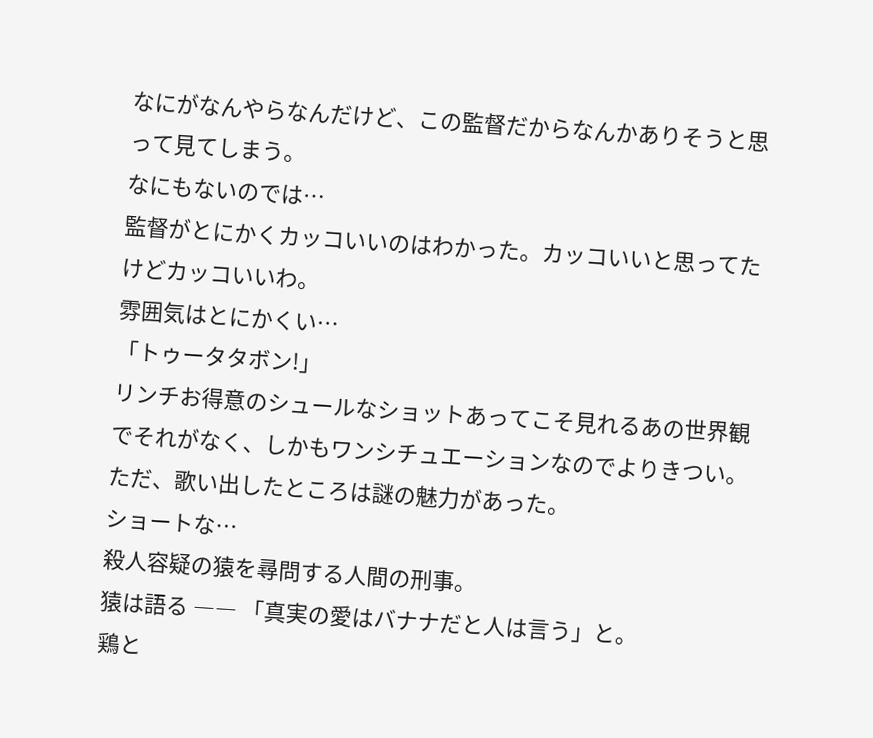なにがなんやらなんだけど、この監督だからなんかありそうと思って見てしまう。
なにもないのでは…
監督がとにかくカッコいいのはわかった。カッコいいと思ってたけどカッコいいわ。
雰囲気はとにかくい…
「トゥータタボン!」
リンチお得意のシュールなショットあってこそ見れるあの世界観でそれがなく、しかもワンシチュエーションなのでよりきつい。
ただ、歌い出したところは謎の魅力があった。
ショートな…
殺人容疑の猿を尋問する人間の刑事。
猿は語る ―― 「真実の愛はバナナだと人は言う」と。
鶏と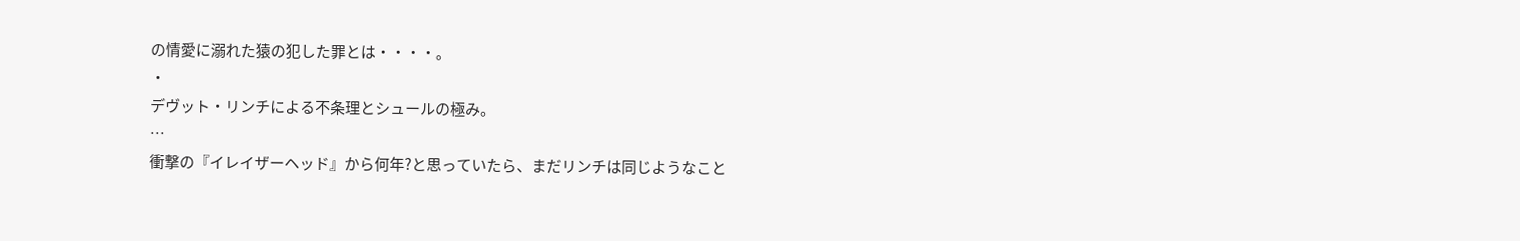の情愛に溺れた猿の犯した罪とは・・・・。
・
デヴット・リンチによる不条理とシュールの極み。
…
衝撃の『イレイザーヘッド』から何年?と思っていたら、まだリンチは同じようなこと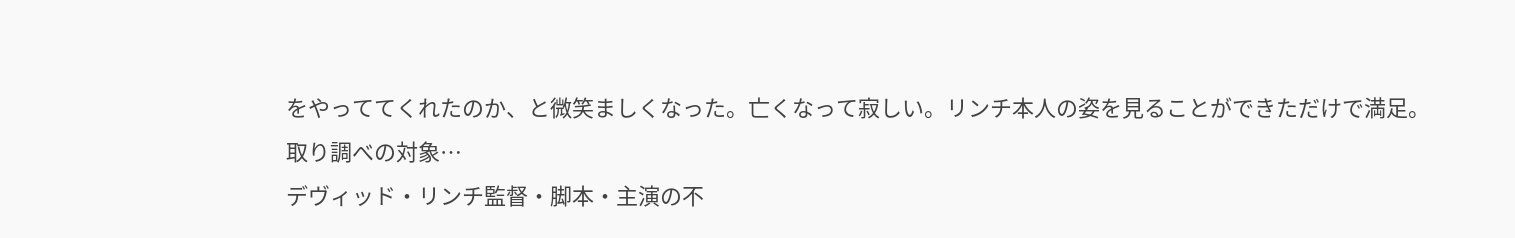をやっててくれたのか、と微笑ましくなった。亡くなって寂しい。リンチ本人の姿を見ることができただけで満足。
取り調べの対象…
デヴィッド・リンチ監督・脚本・主演の不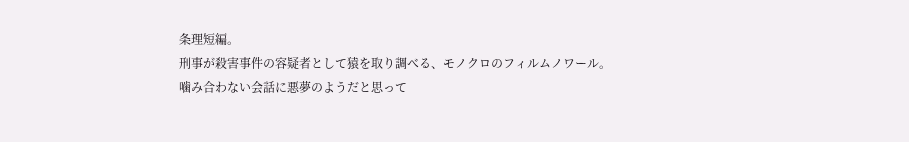条理短編。
刑事が殺害事件の容疑者として猿を取り調べる、モノクロのフィルムノワール。
噛み合わない会話に悪夢のようだと思って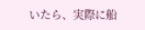いたら、実際に船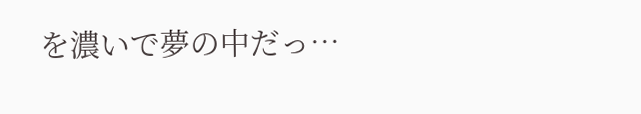を濃いで夢の中だっ…